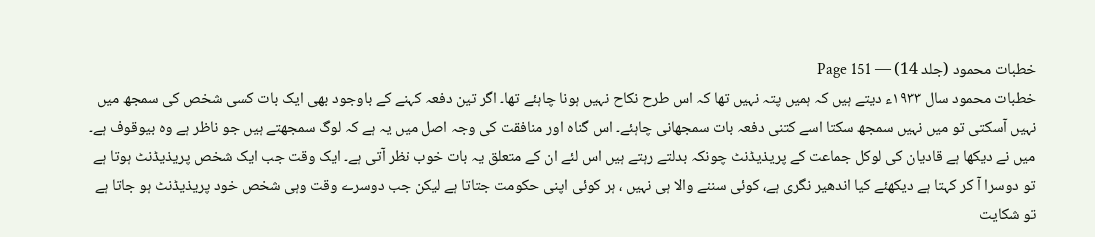خطبات محمود (جلد 14) — Page 151
خطبات محمود سال ۱۹۳۳ء دیتے ہیں کہ ہمیں پتہ نہیں تھا کہ اس طرح نکاح نہیں ہونا چاہئے تھا۔ اگر تین دفعہ کہنے کے باوجود بھی ایک بات کسی شخص کی سمجھ میں نہیں آسکتی تو میں نہیں سمجھ سکتا اسے کتنی دفعہ بات سمجھانی چاہئے۔ اس گناہ اور منافقت کی وجہ اصل میں یہ ہے کہ لوگ سمجھتے ہیں جو ناظر ہے وہ بیوقوف ہے۔ میں نے دیکھا ہے قادیان کی لوکل جماعت کے پریذیڈنٹ چونکہ بدلتے رہتے ہیں اس لئے ان کے متعلق یہ بات خوب نظر آتی ہے۔ ایک وقت جب ایک شخص پریذیڈنٹ ہوتا ہے تو دوسرا آ کر کہتا ہے دیکھئے کیا اندھیر نگری ہے، کوئی سننے والا ہی نہیں ، ہر کوئی اپنی حکومت جتاتا ہے لیکن جب دوسرے وقت وہی شخص خود پریذیڈنٹ ہو جاتا ہے تو شکایت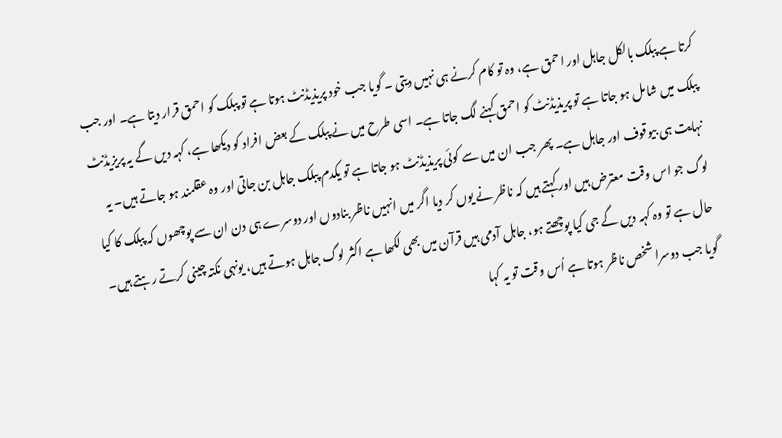کرتا ہے پبلک بالکل جاہل اور احمق ہے، وہ تو کام کرنے ہی نہیں دیتی ۔ گویا جب خود پریذیڈنٹ ہوتا ہے تو پبلک کو احمق قرار دیتا ہے۔ اور جب پبلک میں شامل ہو جاتا ہے تو پریذیڈنٹ کو احمق کہنے لگ جاتا ہے۔ اسی طرح میں نے پبلک کے بعض افراد کو دیکھا ہے، کہہ دیں گے یہ پریزیڈنٹ نہایت ہی بیوقوف اور جاہل ہے۔ پھر جب ان میں سے کوئی پریذیڈنٹ ہو جاتا ہے تو یکدم پبلک جاہل بن جاتی اور وہ عقلمند ہو جاتے ہیں۔ یہ لوگ جو اس وقت معترض ہیں اور کہتے ہیں کہ ناظر نے یوں کر دیا اگر میں انہیں ناظر بنادوں اور دوسرے ہی دن ان سے پوچھوں کہ پبلک کا کیا حال ہے تو وہ کہہ دیں گے جی کیا پوچھتے ہو، جاہل آدمی ہیں قرآن میں بھی لکھا ہے اکثر لوگ جاہل ہوتے ہیں، یونہی نکتہ چینی کرتے رہتے ہیں۔ گویا جب دوسرا شخص ناظر ہوتا ہے اُس وقت تو یہ کہا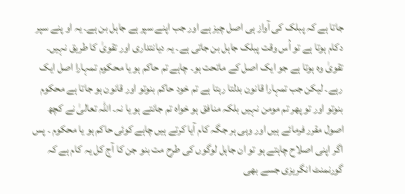جاتا ہے کہ پبلک کی آواز ہی اصل چیز ہے اور جب اپنے سپر ہے جاہل بن ہے۔ یہ او پنے سپر دکام ہوتا ہے تو اُس وقت پبلک جاہل بن جاتی ہے۔ یہ دیانتداری اور تقویٰ کا طریق نہیں۔ تقویٰ وہ ہوتا ہے جو ایک اصل کے ماتحت ہو۔ چاہے تم حاکم ہو یا محکوم تمہارا اصل ایک رہے۔ لیکن جب تمہارا قانون بدلتا رہتا ہے تم خود حاکم بنوتو اور قانون ہو جاتا ہے محکوم بنوتو اور تو پھر تم مومن نہیں بلکہ منافق ہو خواہ تم جانتے ہو یا نہ۔ اللہ تعالیٰ نے کچھ اصول مقرر فرمائے ہیں اور وہی ہر جگہ کام آیا کرتے ہیں چاہے کوئی حاکم ہو یا محکوم ۔ پس اگر اپنی اصلاح چاہتے ہو تو ان جاہل لوگوں کی طرح مت بنو جن کا آج کل یہ کام ہے کہ گورنمنٹ انگریزی جسے بھی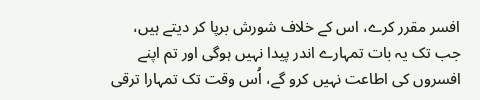افسر مقرر کرے، اس کے خلاف شورش برپا کر دیتے ہیں، جب تک یہ بات تمہارے اندر پیدا نہیں ہوگی اور تم اپنے افسروں کی اطاعت نہیں کرو گے، اُس وقت تک تمہارا ترقی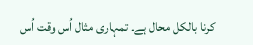کرنا بالکل محال ہے۔ تمہاری مثال اُس وقت اُس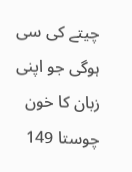چیتے کی سی ہوگی جو اپنی زبان کا خون چوستا 149